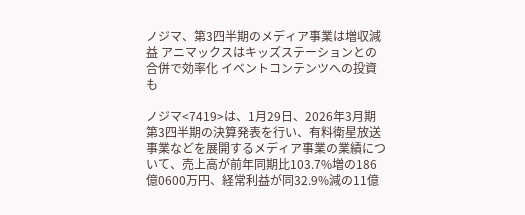ノジマ、第3四半期のメディア事業は増収減益 アニマックスはキッズステーションとの合併で効率化 イベントコンテンツへの投資も

ノジマ<7419>は、1月29日、2026年3月期 第3四半期の決算発表を行い、有料衛星放送事業などを展開するメディア事業の業績について、売上高が前年同期比103.7%増の186億0600万円、経常利益が同32.9%減の11億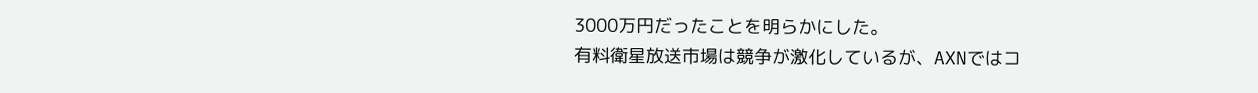3000万円だったことを明らかにした。
有料衛星放送市場は競争が激化しているが、AXNではコ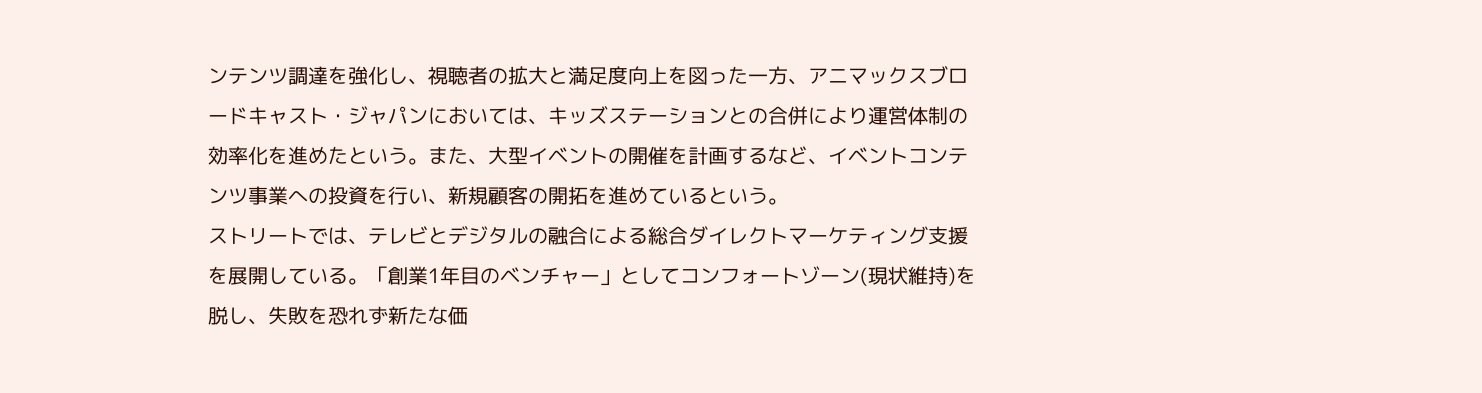ンテンツ調達を強化し、視聴者の拡大と満足度向上を図った一方、アニマックスブロードキャスト・ジャパンにおいては、キッズステーションとの合併により運営体制の効率化を進めたという。また、大型イベントの開催を計画するなど、イベントコンテンツ事業への投資を行い、新規顧客の開拓を進めているという。
ストリートでは、テレビとデジタルの融合による総合ダイレクトマーケティング支援を展開している。「創業1年目のベンチャー」としてコンフォートゾーン(現状維持)を脱し、失敗を恐れず新たな価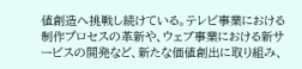値創造へ挑戦し続けている。テレビ事業における制作プロセスの革新や、ウェブ事業における新サービスの開発など、新たな価値創出に取り組み、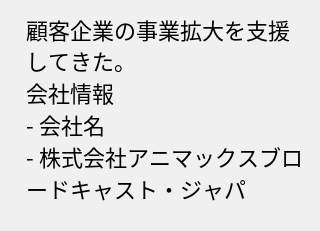顧客企業の事業拡大を支援してきた。
会社情報
- 会社名
- 株式会社アニマックスブロードキャスト・ジャパ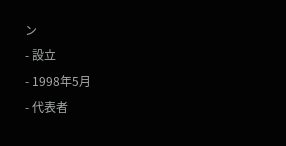ン
- 設立
- 1998年5月
- 代表者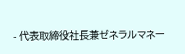- 代表取締役社長兼ゼネラルマネー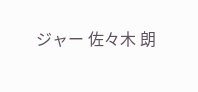ジャー 佐々木 朗